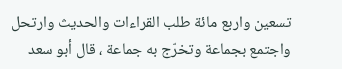تسعين واربع مائة طلب القراءات والحديث وارتحل واجتمع بجماعة وتخرّج به جماعة ، قال أبو سعد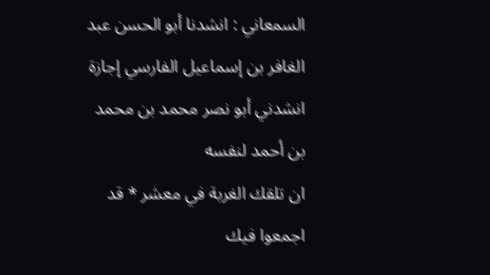السمعاني : انشدنا أبو الحسن عبد الغافر بن إسماعيل الفارسي إجازة انشدني أبو نصر محمد بن محمد بن أحمد لنفسه
ان تلقك الغربة في معشر * قد اجمعوا فيك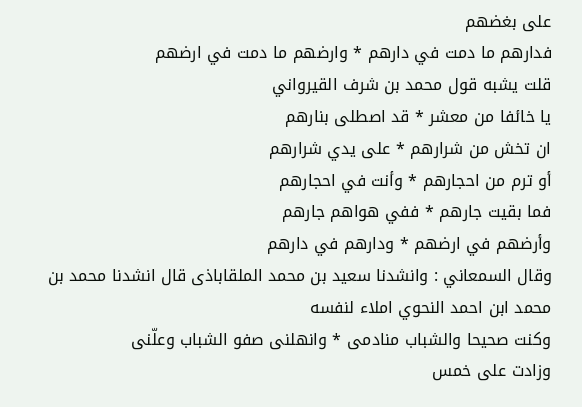على بغضهم
فدارهم ما دمت في دارهم * وارضهم ما دمت في ارضهم
قلت يشبه قول محمد بن شرف القيرواني
يا خائفا من معشر * قد اصطلى بنارهم
ان تخش من شرارهم * على يدي شرارهم
أو ترم من احجارهم * وأنت في احجارهم
فما بقيت جارهم * ففي هواهم جارهم
وأرضهم في ارضهم * ودارهم في دارهم
وقال السمعاني : وانشدنا سعيد بن محمد الملقاباذى قال انشدنا محمد بن محمد ابن احمد النحوي املاء لنفسه
وكنت صحيحا والشباب منادمى * وانهلنى صفو الشباب وعلّنى
وزادت على خمس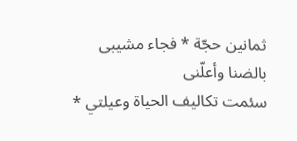ثمانين حجّة * فجاء مشيبى بالضنا وأعلّنى
سئمت تكاليف الحياة وعيلتي *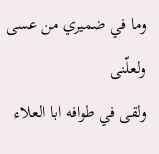وما في ضميري من عسى ولعلّنى
ولقى في طوافه ابا العلاء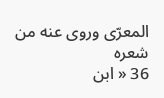المعرّى وروى عنه من شعره
36 « ابن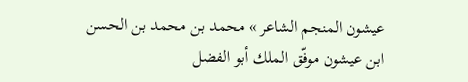عيشون المنجم الشاعر » محمد بن محمد بن الحسن
ابن عيشون موفّق الملك أبو الفضل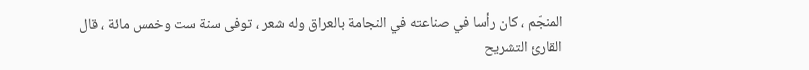المنجّم ، كان رأسا في صناعته في النجامة بالعراق وله شعر ، توفى سنة ست وخمس مائة ، قال
القارئ التشريح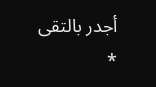أجدر بالتقى *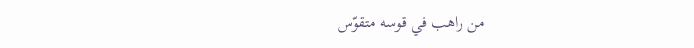من راهب في قوسه متقوّس